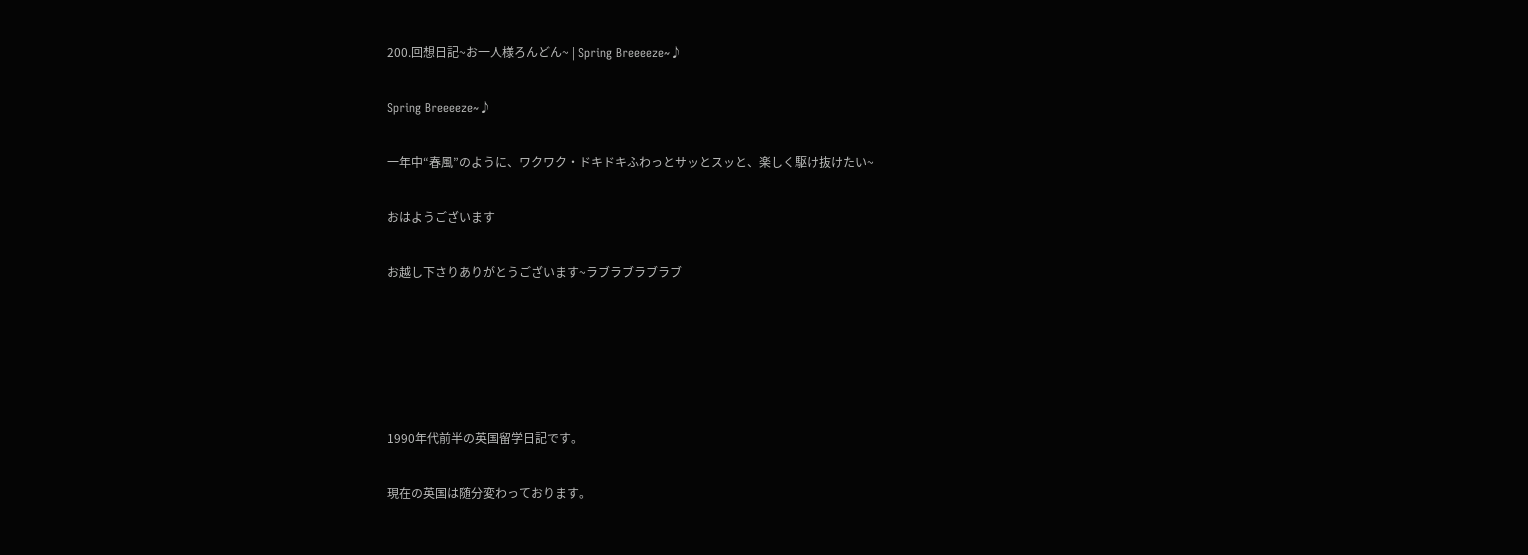200.回想日記~お一人様ろんどん~ | Spring Breeeeze~♪

Spring Breeeeze~♪

一年中“春風”のように、ワクワク・ドキドキふわっとサッとスッと、楽しく駆け抜けたい~

おはようございます

お越し下さりありがとうございます~ラブラブラブラブ





1990年代前半の英国留学日記です。

現在の英国は随分変わっております。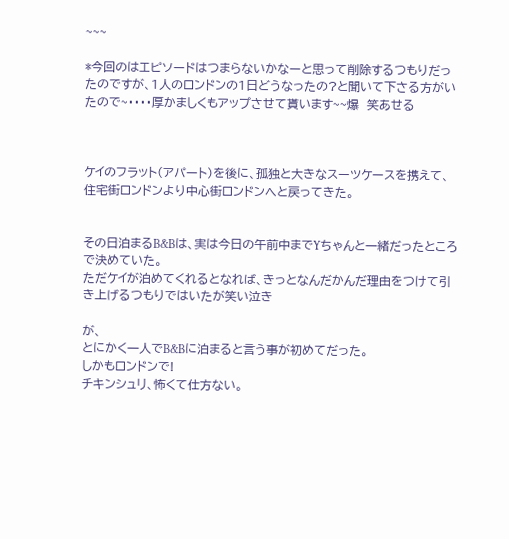~~~

*今回のはエピソードはつまらないかなーと思って削除するつもりだったのですが、1人のロンドンの1日どうなったの?と聞いて下さる方がいたので~・・・・厚かましくもアップさせて貰います~~爆  笑あせる



ケイのフラット(アパート)を後に、孤独と大きなスーツケースを携えて、住宅街ロンドンより中心街ロンドンへと戻ってきた。


その日泊まるB&Bは、実は今日の午前中までYちゃんと一緒だったところで決めていた。
ただケイが泊めてくれるとなれば、きっとなんだかんだ理由をつけて引き上げるつもりではいたが笑い泣き

が、
とにかく一人でB&Bに泊まると言う事が初めてだった。
しかもロンドンで!
チキンシュリ、怖くて仕方ない。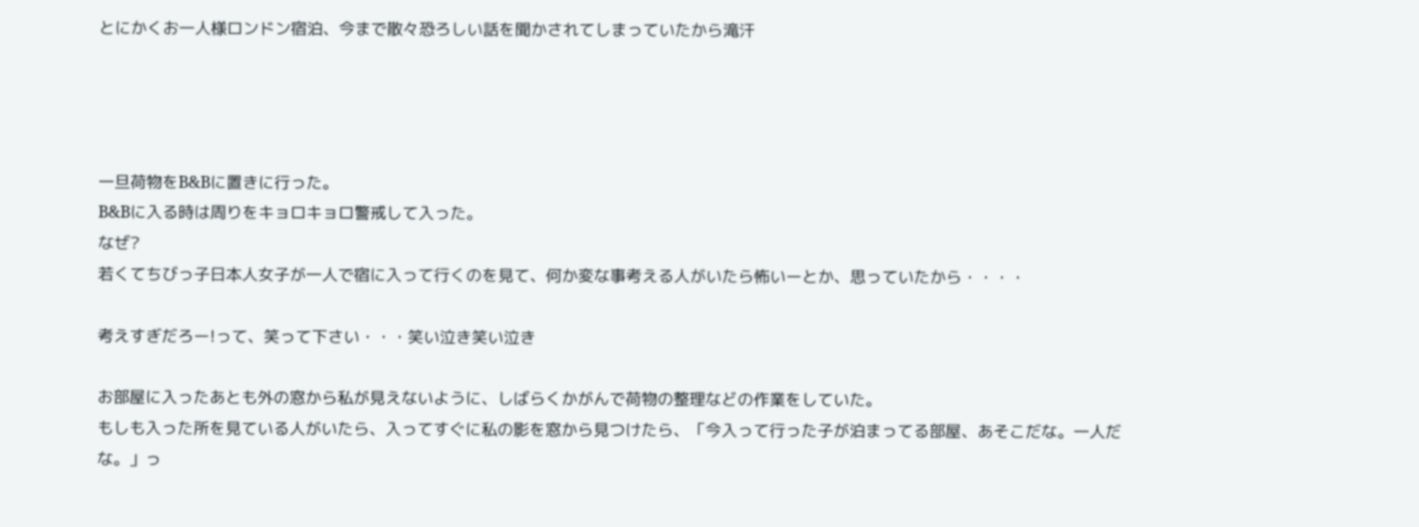とにかくお一人様ロンドン宿泊、今まで散々恐ろしい話を聞かされてしまっていたから滝汗




一旦荷物をB&Bに置きに行った。
B&Bに入る時は周りをキョロキョロ警戒して入った。
なぜ?
若くてちびっ子日本人女子が一人で宿に入って行くのを見て、何か変な事考える人がいたら怖いーとか、思っていたから・・・・

考えすぎだろー!って、笑って下さい・・・笑い泣き笑い泣き

お部屋に入ったあとも外の窓から私が見えないように、しばらくかがんで荷物の整理などの作業をしていた。
もしも入った所を見ている人がいたら、入ってすぐに私の影を窓から見つけたら、「今入って行った子が泊まってる部屋、あそこだな。一人だな。」っ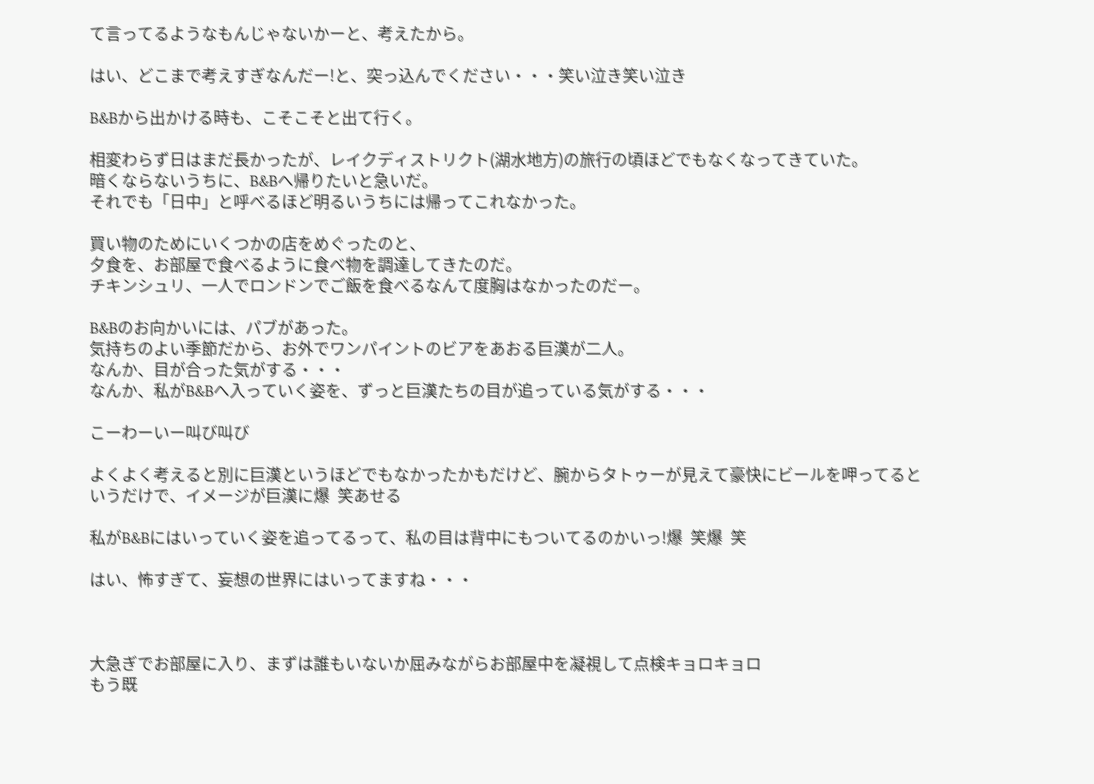て言ってるようなもんじゃないかーと、考えたから。

はい、どこまで考えすぎなんだー!と、突っ込んでください・・・笑い泣き笑い泣き

B&Bから出かける時も、こそこそと出て行く。

相変わらず日はまだ長かったが、レイクディストリクト(湖水地方)の旅行の頃ほどでもなくなってきていた。
暗くならないうちに、B&Bへ帰りたいと急いだ。
それでも「日中」と呼べるほど明るいうちには帰ってこれなかった。

買い物のためにいくつかの店をめぐったのと、
夕食を、お部屋で食べるように食べ物を調達してきたのだ。
チキンシュリ、一人でロンドンでご飯を食べるなんて度胸はなかったのだー。

B&Bのお向かいには、パブがあった。
気持ちのよい季節だから、お外でワンパイントのビアをあおる巨漢が二人。
なんか、目が合った気がする・・・
なんか、私がB&Bへ入っていく姿を、ずっと巨漢たちの目が追っている気がする・・・

こーわーいー叫び叫び

よくよく考えると別に巨漢というほどでもなかったかもだけど、腕からタトゥーが見えて豪快にビールを呷ってるというだけで、イメージが巨漢に爆  笑あせる

私がB&Bにはいっていく姿を追ってるって、私の目は背中にもついてるのかいっ!爆  笑爆  笑

はい、怖すぎて、妄想の世界にはいってますね・・・



大急ぎでお部屋に入り、まずは誰もいないか屈みながらお部屋中を凝視して点検キョロキョロ
もう既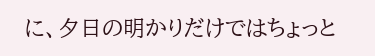に、夕日の明かりだけではちょっと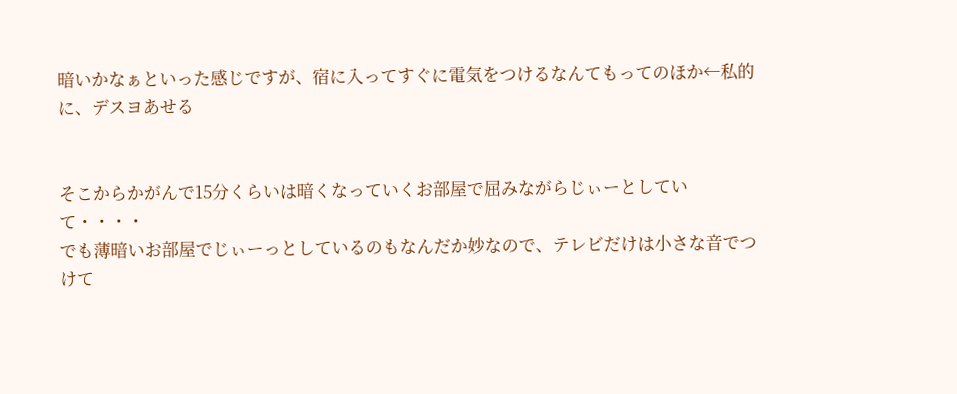暗いかなぁといった感じですが、宿に入ってすぐに電気をつけるなんてもってのほか←私的に、デスヨあせる


そこからかがんで15分くらいは暗くなっていくお部屋で屈みながらじぃーとしていて・・・・
でも薄暗いお部屋でじぃーっとしているのもなんだか妙なので、テレビだけは小さな音でつけて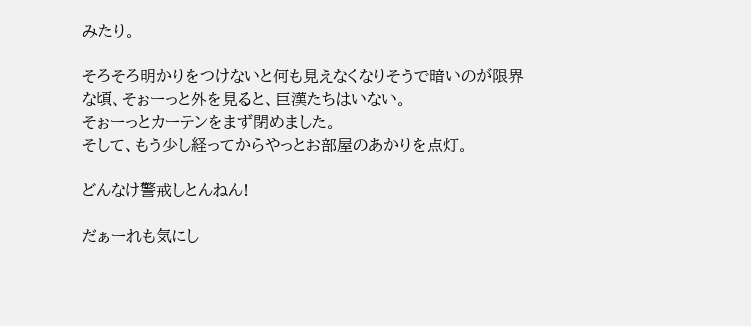みたり。

そろそろ明かりをつけないと何も見えなくなりそうで暗いのが限界な頃、そぉーっと外を見ると、巨漢たちはいない。
そぉーっとカーテンをまず閉めました。
そして、もう少し経ってからやっとお部屋のあかりを点灯。

どんなけ警戒しとんねん!

だぁーれも気にし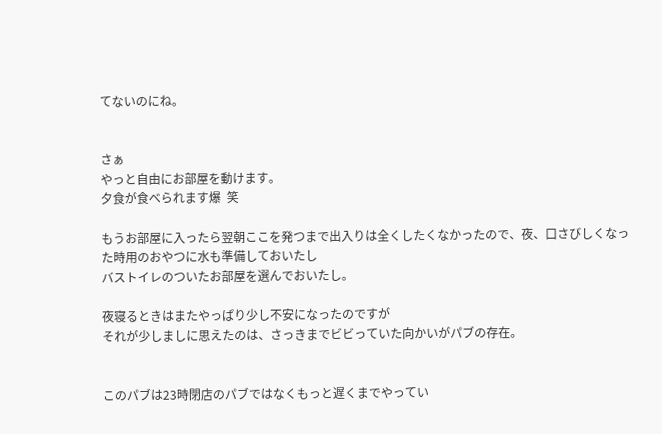てないのにね。


さぁ
やっと自由にお部屋を動けます。
夕食が食べられます爆  笑

もうお部屋に入ったら翌朝ここを発つまで出入りは全くしたくなかったので、夜、口さびしくなった時用のおやつに水も準備しておいたし
バストイレのついたお部屋を選んでおいたし。

夜寝るときはまたやっぱり少し不安になったのですが
それが少しましに思えたのは、さっきまでビビっていた向かいがパブの存在。


このパブは23時閉店のパブではなくもっと遅くまでやってい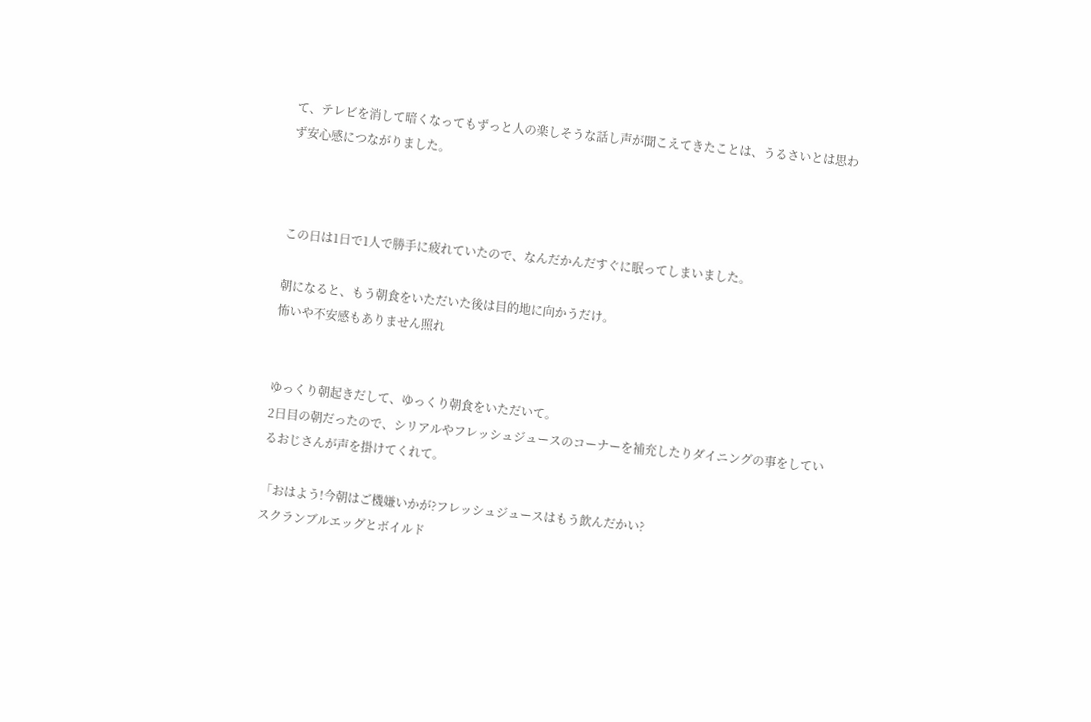て、テレビを消して暗くなってもずっと人の楽しそうな話し声が聞こえてきたことは、うるさいとは思わず安心感につながりました。



この日は1日で1人で勝手に疲れていたので、なんだかんだすぐに眠ってしまいました。

朝になると、もう朝食をいただいた後は目的地に向かうだけ。
怖いや不安感もありません照れ


ゆっくり朝起きだして、ゆっくり朝食をいただいて。
2日目の朝だったので、シリアルやフレッシュジュースのコーナーを補充したりダイニングの事をしているおじさんが声を掛けてくれて。

「おはよう!今朝はご機嫌いかが?フレッシュジュースはもう飲んだかい?
スクランブルエッグとボイルド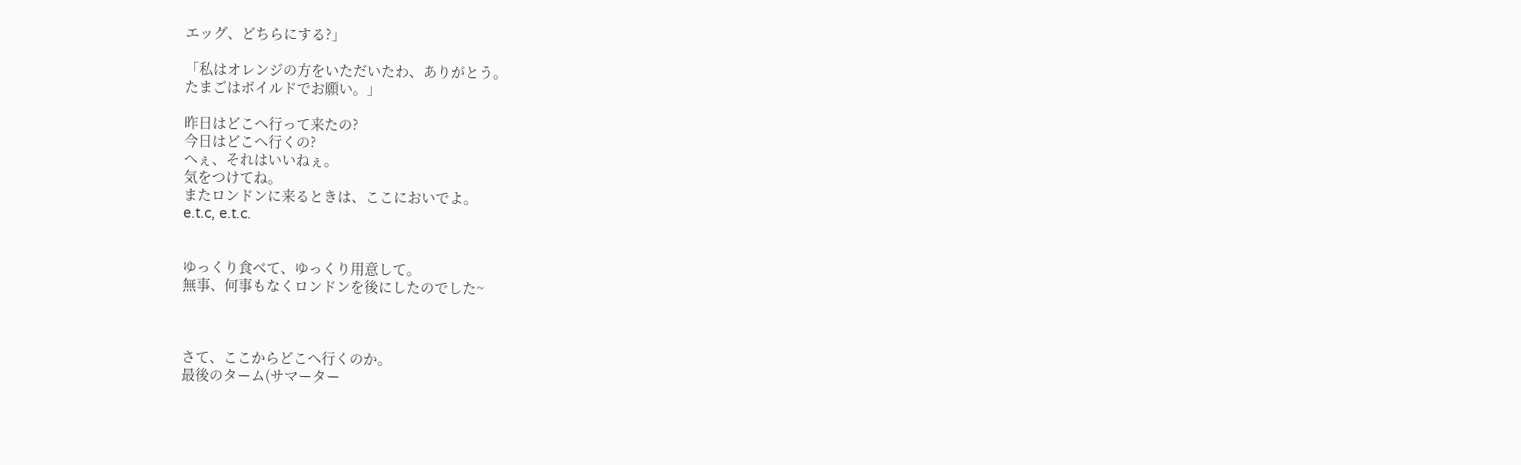エッグ、どちらにする?」

「私はオレンジの方をいただいたわ、ありがとう。
たまごはボイルドでお願い。」

昨日はどこへ行って来たの?
今日はどこへ行くの?
へぇ、それはいいねぇ。
気をつけてね。
またロンドンに来るときは、ここにおいでよ。
e.t.c, e.t.c.


ゆっくり食べて、ゆっくり用意して。
無事、何事もなくロンドンを後にしたのでした~



さて、ここからどこへ行くのか。
最後のターム(サマーター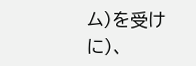ム)を受けに)、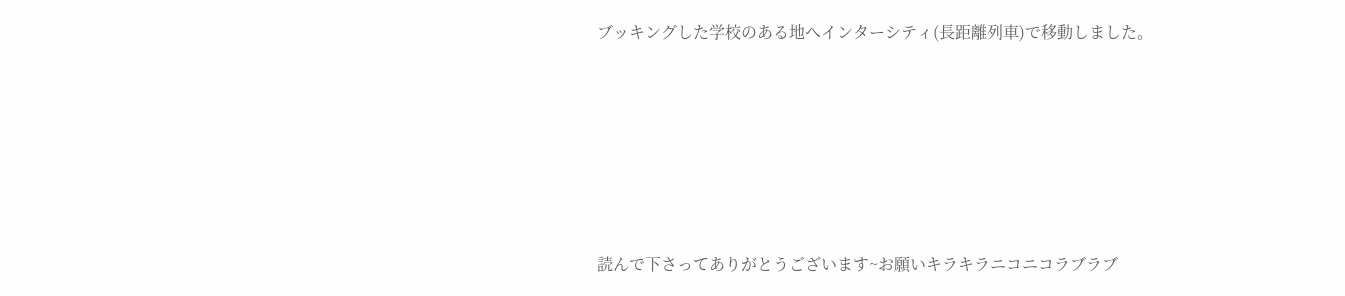ブッキングした学校のある地へインターシティ(長距離列車)で移動しました。







読んで下さってありがとうございます~お願いキラキラニコニコラブラブ